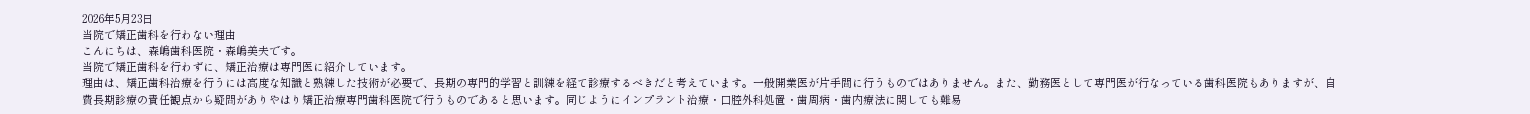2026年5月23日
当院で矯正歯科を行わない理由
こんにちは、森嶋歯科医院・森嶋美夫です。
当院で矯正歯科を行わずに、矯正治療は専門医に紹介しています。
理由は、矯正歯科治療を行うには高度な知識と熟練した技術が必要で、長期の専門的学習と訓練を経て診療するべきだと考えています。一般開業医が片手間に行うものではありません。また、勤務医として専門医が行なっている歯科医院もありますが、自費長期診療の責任観点から疑問がありやはり矯正治療専門歯科医院で行うものであると思います。同じようにインプラント治療・口腔外科処置・歯周病・歯内療法に関しても難易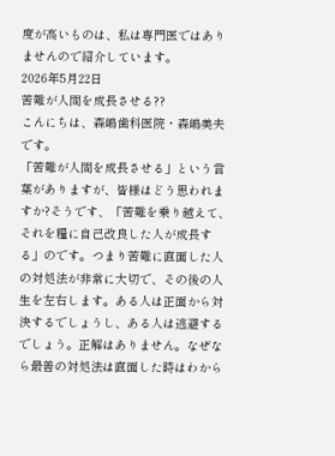度が高いものは、私は専門医ではありませんので紹介しています。
2026年5月22日
苦難が人間を成長させる??
こんにちは、森嶋歯科医院・森嶋美夫です。
「苦難が人間を成長させる」という言葉がありますが、皆様はどう思われますか?そうです、「苦難を乗り越えて、それを糧に自己改良した人が成長する」のです。つまり苦難に直面した人の対処法が非常に大切で、その後の人生を左右します。ある人は正面から対決するでしょうし、ある人は逃避するでしょう。正解はありません。なぜなら最善の対処法は直面した時はわから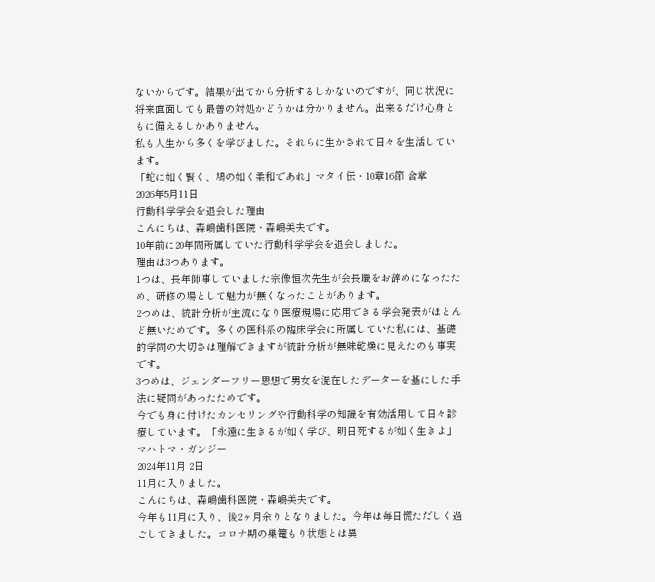ないからです。結果が出てから分析するしかないのですが、同じ状況に将来直面しても最善の対処かどうかは分かりません。出来るだけ心身ともに備えるしかありません。
私も人生から多くを学びました。それらに生かされて日々を生活しています。
「蛇に如く賢く、鳩の如く柔和であれ」マタイ伝・10章16節 合掌
2026年5月11日
行動科学学会を退会した理由
こんにちは、森嶋歯科医院・森嶋美夫です。
10年前に20年間所属していた行動科学学会を退会しました。
理由は3つあります。
1つは、長年師事していました宗像恒次先生が会長職をお辞めになったため、研修の場として魅力が無くなったことがあります。
2つめは、統計分析が主流になり医療現場に応用できる学会発表がほとんど無いためです。多くの医科系の臨床学会に所属していた私には、基礎的学問の大切さは理解できますが統計分析が無味乾燥に見えたのも事実です。
3つめは、ジェンダーフリー思想で男女を混在したデーターを基にした手法に疑問があったためです。
今でも身に付けたカンセリングや行動科学の知識を有効活用して日々診療しています。「永遠に生きるが如く学び、明日死するが如く生きよ」マハトマ・ガンジー
2024年11月 2日
11月に入りました。
こんにちは、森嶋歯科医院・森嶋美夫です。
今年も11月に入り、後2ヶ月余りとなりました。今年は毎日慌ただしく過ごしてきました。コロナ期の巣篭もり状態とは異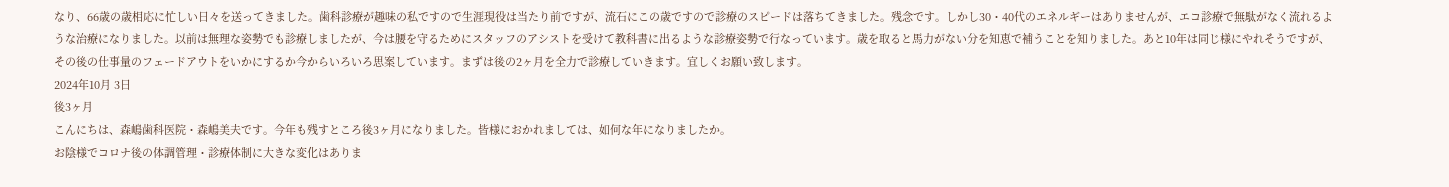なり、66歳の歳相応に忙しい日々を送ってきました。歯科診療が趣味の私ですので生涯現役は当たり前ですが、流石にこの歳ですので診療のスピードは落ちてきました。残念です。しかし30・40代のエネルギーはありませんが、エコ診療で無駄がなく流れるような治療になりました。以前は無理な姿勢でも診療しましたが、今は腰を守るためにスタッフのアシストを受けて教科書に出るような診療姿勢で行なっています。歳を取ると馬力がない分を知恵で補うことを知りました。あと10年は同じ様にやれそうですが、その後の仕事量のフェードアウトをいかにするか今からいろいろ思案しています。まずは後の2ヶ月を全力で診療していきます。宜しくお願い致します。
2024年10月 3日
後3ヶ月
こんにちは、森嶋歯科医院・森嶋美夫です。今年も残すところ後3ヶ月になりました。皆様におかれましては、如何な年になりましたか。
お陰様でコロナ後の体調管理・診療体制に大きな変化はありま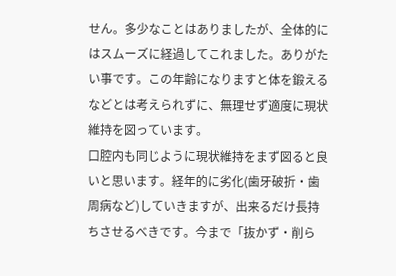せん。多少なことはありましたが、全体的にはスムーズに経過してこれました。ありがたい事です。この年齢になりますと体を鍛えるなどとは考えられずに、無理せず適度に現状維持を図っています。
口腔内も同じように現状維持をまず図ると良いと思います。経年的に劣化(歯牙破折・歯周病など)していきますが、出来るだけ長持ちさせるべきです。今まで「抜かず・削ら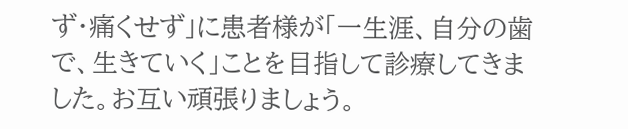ず・痛くせず」に患者様が「一生涯、自分の歯で、生きていく」ことを目指して診療してきました。お互い頑張りましょう。